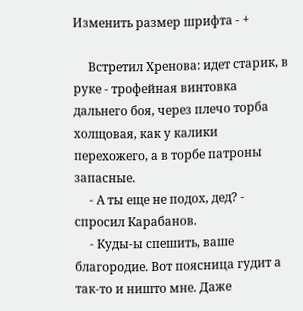Изменить размер шрифта - +

     Встретил Хренова: идет старик, в руке - трофейная винтовка дальнего боя, через плечо торба холщовая, как у калики перехожего, а в торбе патроны запасные.
     - А ты еще не подох, дед? - спросил Карабанов.
     - Куды-ы спешить, ваше благородие. Вот поясница гудит а так-то и ништо мне. Даже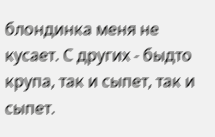блондинка меня не кусает. С других - быдто крупа, так и сыпет, так и сыпет.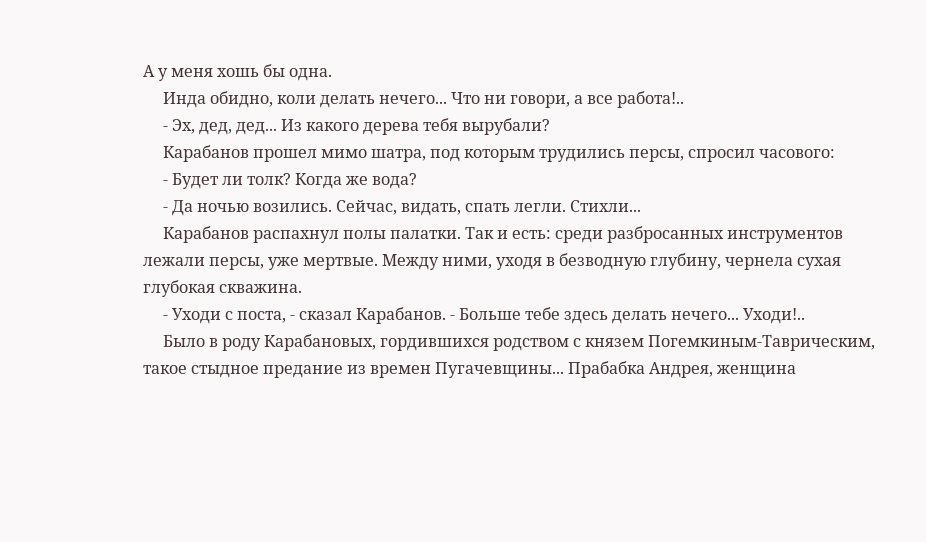А у меня хошь бы одна.
     Инда обидно, коли делать нечего... Что ни говори, а все работа!..
     - Эх, дед, дед... Из какого дерева тебя вырубали?
     Карабанов прошел мимо шатра, под которым трудились персы, спросил часового:
     - Будет ли толк? Когда же вода?
     - Да ночью возились. Сейчас, видать, спать легли. Стихли...
     Карабанов распахнул полы палатки. Так и есть: среди разбросанных инструментов лежали персы, уже мертвые. Между ними, уходя в безводную глубину, чернела сухая глубокая скважина.
     - Уходи с поста, - сказал Карабанов. - Больше тебе здесь делать нечего... Уходи!..
     Было в роду Карабановых, гордившихся родством с князем Погемкиным-Таврическим, такое стыдное предание из времен Пугачевщины... Прабабка Андрея, женщина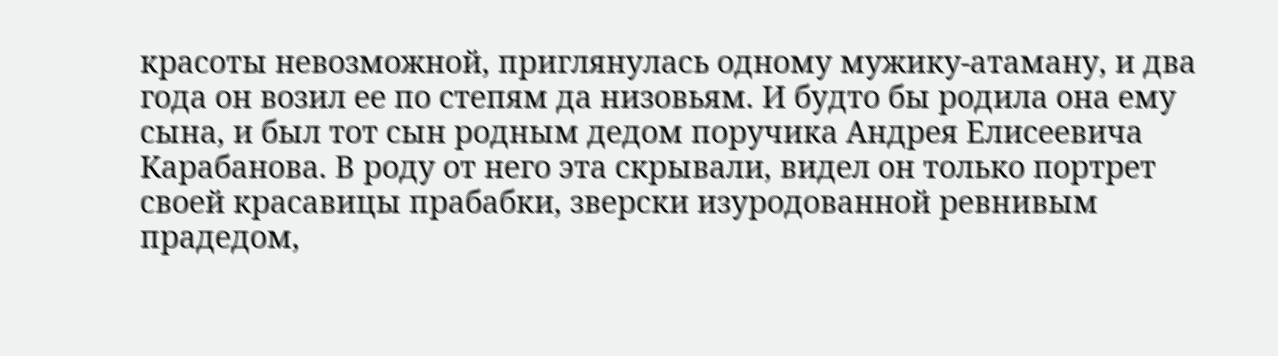красоты невозможной, приглянулась одному мужику-атаману, и два года он возил ее по степям да низовьям. И будто бы родила она ему сына, и был тот сын родным дедом поручика Андрея Елисеевича Карабанова. В роду от него эта скрывали, видел он только портрет своей красавицы прабабки, зверски изуродованной ревнивым прадедом,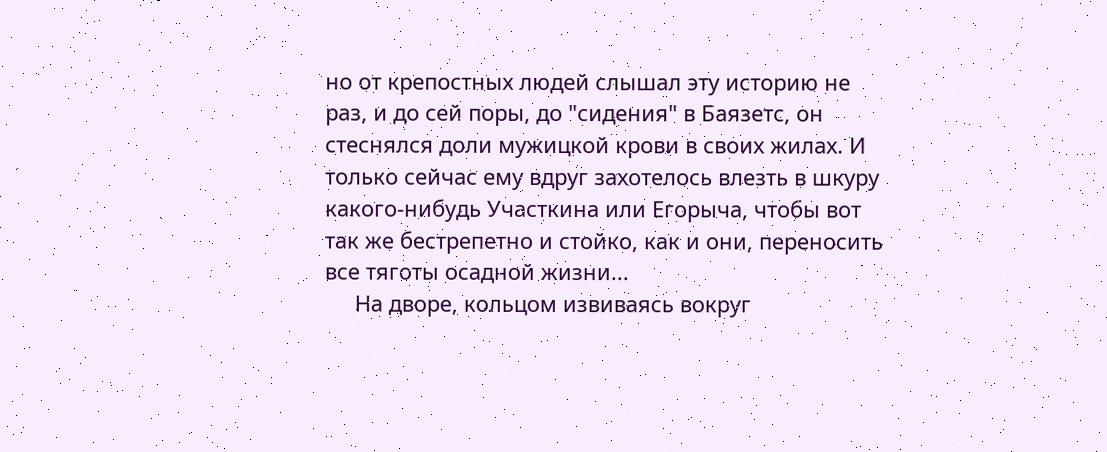но от крепостных людей слышал эту историю не раз, и до сей поры, до "сидения" в Баязетс, он стеснялся доли мужицкой крови в своих жилах. И только сейчас ему вдруг захотелось влезть в шкуру какого-нибудь Участкина или Егорыча, чтобы вот так же бестрепетно и стойко, как и они, переносить все тяготы осадной жизни...
     На дворе, кольцом извиваясь вокруг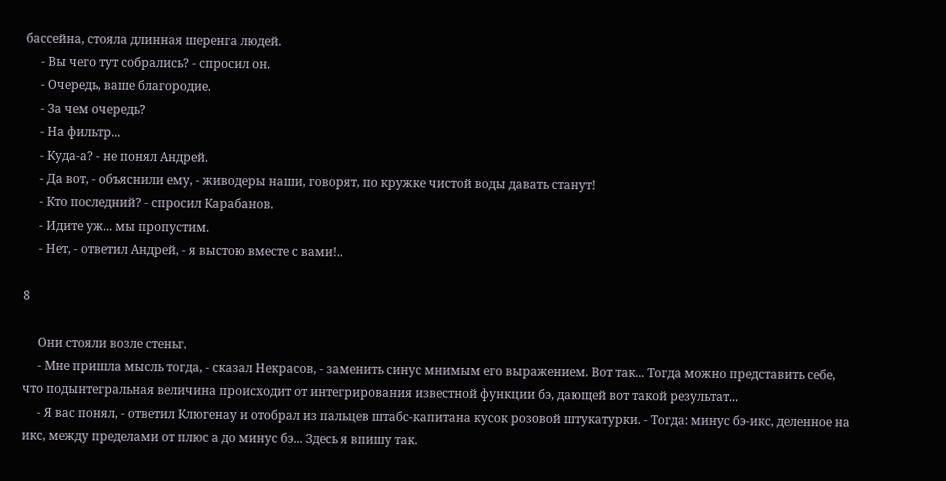бассейна, стояла длинная шеренга людей.
     - Вы чего тут собрались? - спросил он.
     - Очередь, ваше благородие.
     - За чем очередь?
     - На фильтр...
     - Куда-а? - не понял Андрей.
     - Да вот, - объяснили ему, - живодеры наши, говорят, по кружке чистой воды давать станут!
     - Кто последний? - спросил Карабанов.
     - Идите уж... мы пропустим.
     - Нет, - ответил Андрей, - я выстою вместе с вами!..

8

     Они стояли возле стеньг.
     - Мне пришла мысль тогда, - сказал Некрасов, - заменить синус мнимым его выражением. Вот так... Тогда можно представить себе, что подынтегральная величина происходит от интегрирования известной функции бэ, дающей вот такой результат...
     - Я вас понял, - ответил Клюгенау и отобрал из пальцев штабс-капитана кусок розовой штукатурки. - Тогда: минус бэ-икс, деленное на икс, между пределами от плюс а до минус бэ... Здесь я впишу так.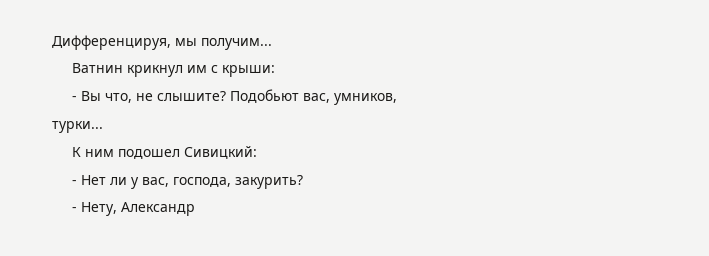Дифференцируя, мы получим...
     Ватнин крикнул им с крыши:
     - Вы что, не слышите? Подобьют вас, умников, турки...
     К ним подошел Сивицкий:
     - Нет ли у вас, господа, закурить?
     - Нету, Александр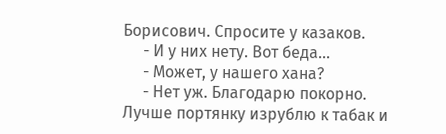Борисович. Спросите у казаков.
     - И у них нету. Вот беда...
     - Может, у нашего хана?
     - Нет уж. Благодарю покорно. Лучше портянку изрублю к табак и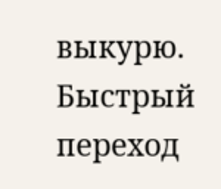выкурю.
Быстрый переход